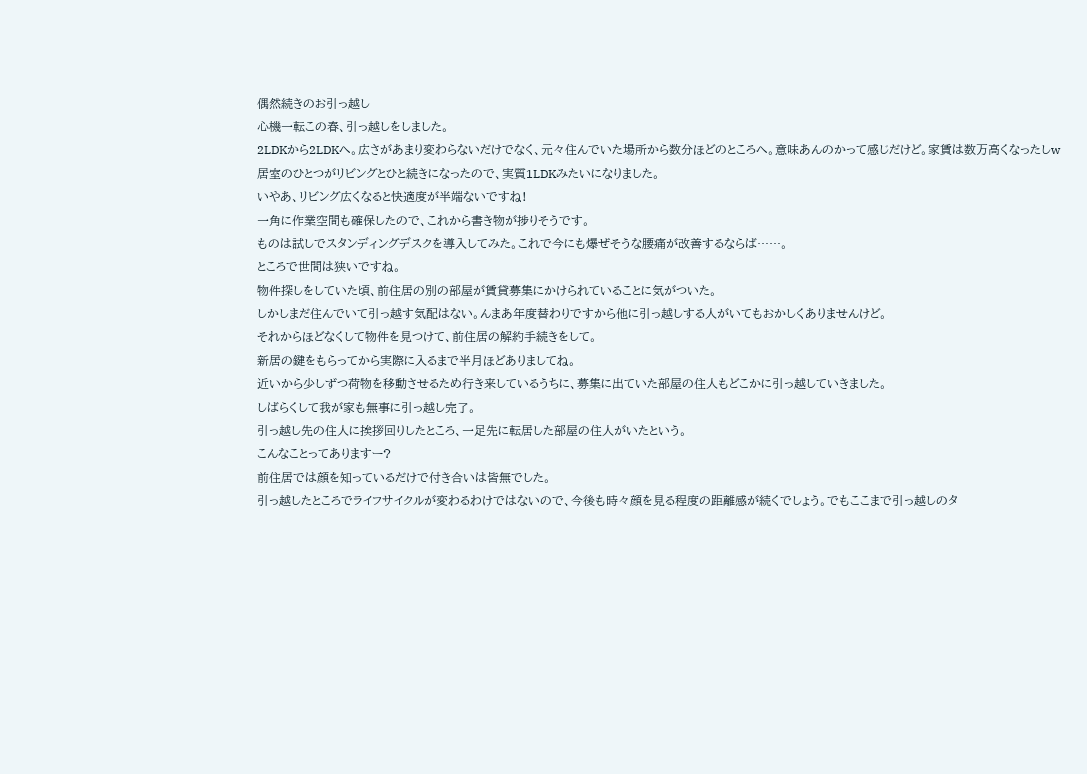偶然続きのお引っ越し
心機一転この春、引っ越しをしました。
2LDKから2LDKへ。広さがあまり変わらないだけでなく、元々住んでいた場所から数分ほどのところへ。意味あんのかって感じだけど。家賃は数万高くなったしw
居室のひとつがリビングとひと続きになったので、実質1LDKみたいになりました。
いやあ、リビング広くなると快適度が半端ないですね!
一角に作業空間も確保したので、これから書き物が捗りそうです。
ものは試しでスタンディングデスクを導入してみた。これで今にも爆ぜそうな腰痛が改善するならば……。
ところで世間は狭いですね。
物件探しをしていた頃、前住居の別の部屋が賃貸募集にかけられていることに気がついた。
しかしまだ住んでいて引っ越す気配はない。んまあ年度替わりですから他に引っ越しする人がいてもおかしくありませんけど。
それからほどなくして物件を見つけて、前住居の解約手続きをして。
新居の鍵をもらってから実際に入るまで半月ほどありましてね。
近いから少しずつ荷物を移動させるため行き来しているうちに、募集に出ていた部屋の住人もどこかに引っ越していきました。
しばらくして我が家も無事に引っ越し完了。
引っ越し先の住人に挨拶回りしたところ、一足先に転居した部屋の住人がいたという。
こんなことってありますー?
前住居では顔を知っているだけで付き合いは皆無でした。
引っ越したところでライフサイクルが変わるわけではないので、今後も時々顔を見る程度の距離感が続くでしょう。でもここまで引っ越しのタ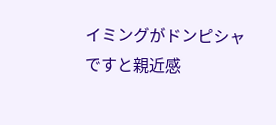イミングがドンピシャですと親近感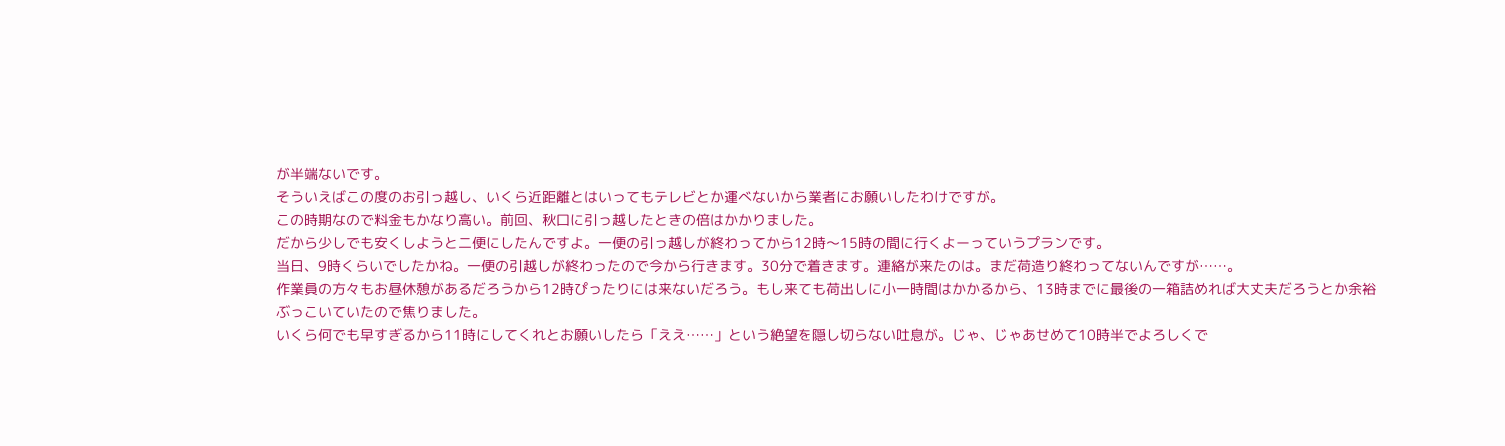が半端ないです。
そういえばこの度のお引っ越し、いくら近距離とはいってもテレビとか運べないから業者にお願いしたわけですが。
この時期なので料金もかなり高い。前回、秋口に引っ越したときの倍はかかりました。
だから少しでも安くしようと二便にしたんですよ。一便の引っ越しが終わってから12時〜15時の間に行くよーっていうプランです。
当日、9時くらいでしたかね。一便の引越しが終わったので今から行きます。30分で着きます。連絡が来たのは。まだ荷造り終わってないんですが……。
作業員の方々もお昼休憩があるだろうから12時ぴったりには来ないだろう。もし来ても荷出しに小一時間はかかるから、13時までに最後の一箱詰めれば大丈夫だろうとか余裕ぶっこいていたので焦りました。
いくら何でも早すぎるから11時にしてくれとお願いしたら「ええ……」という絶望を隠し切らない吐息が。じゃ、じゃあせめて10時半でよろしくで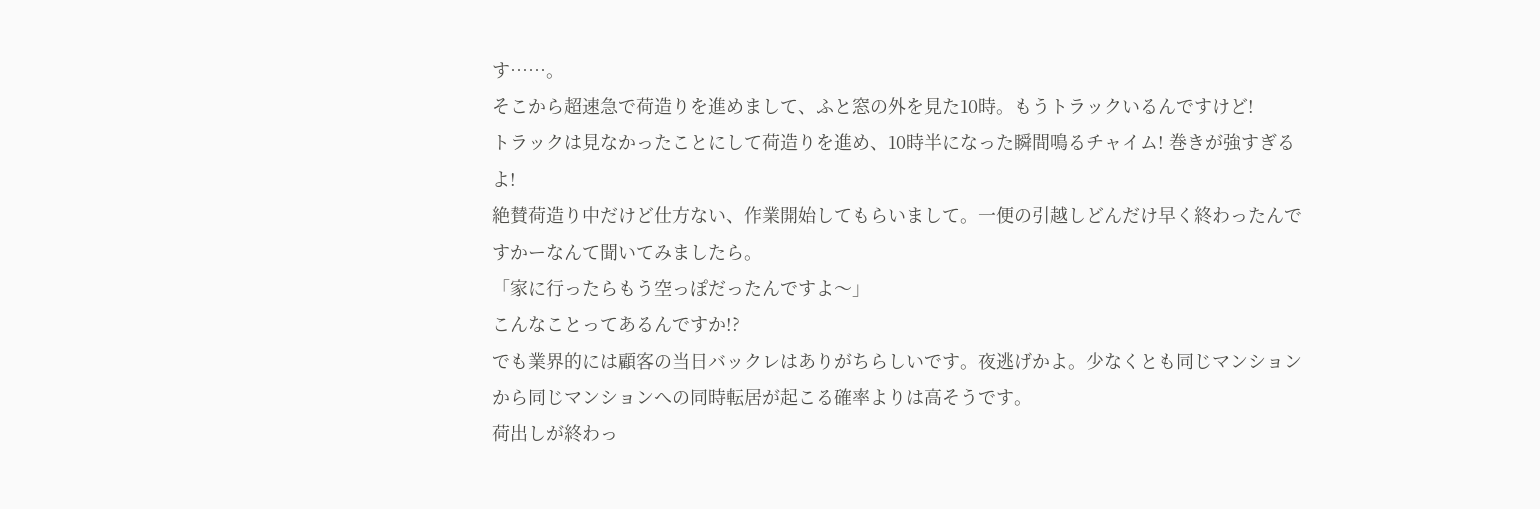す……。
そこから超速急で荷造りを進めまして、ふと窓の外を見た10時。もうトラックいるんですけど!
トラックは見なかったことにして荷造りを進め、10時半になった瞬間鳴るチャイム! 巻きが強すぎるよ!
絶賛荷造り中だけど仕方ない、作業開始してもらいまして。一便の引越しどんだけ早く終わったんですかーなんて聞いてみましたら。
「家に行ったらもう空っぽだったんですよ〜」
こんなことってあるんですか!?
でも業界的には顧客の当日バックレはありがちらしいです。夜逃げかよ。少なくとも同じマンションから同じマンションへの同時転居が起こる確率よりは高そうです。
荷出しが終わっ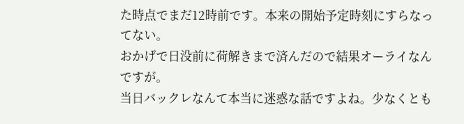た時点でまだ12時前です。本来の開始予定時刻にすらなってない。
おかげで日没前に荷解きまで済んだので結果オーライなんですが。
当日バックレなんて本当に迷惑な話ですよね。少なくとも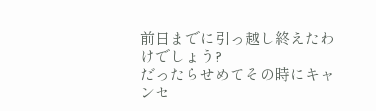前日までに引っ越し終えたわけでしょう?
だったらせめてその時にキャンセ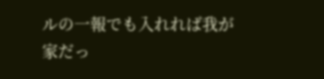ルの一報でも入れれば我が家だっ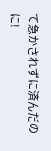て急かされずに済んだのに!